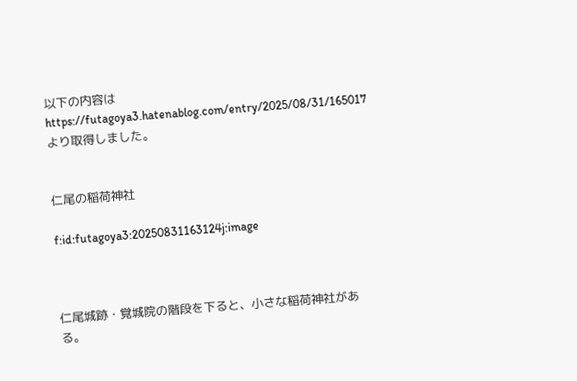以下の内容はhttps://futagoya3.hatenablog.com/entry/2025/08/31/165017より取得しました。


仁尾の稲荷神社

f:id:futagoya3:20250831163124j:image



仁尾城跡・覚城院の階段を下ると、小さな稲荷神社がある。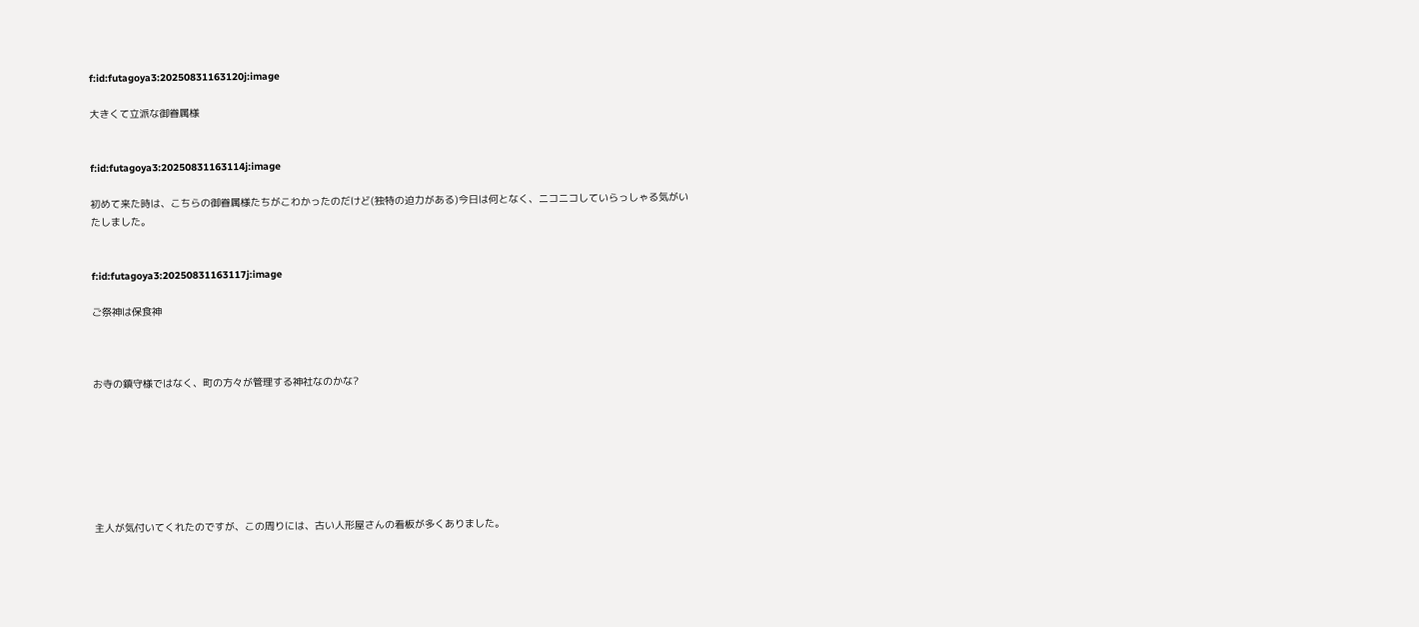f:id:futagoya3:20250831163120j:image

大きくて立派な御眷属様


f:id:futagoya3:20250831163114j:image

初めて来た時は、こちらの御眷属様たちがこわかったのだけど(独特の迫力がある)今日は何となく、ニコニコしていらっしゃる気がいたしました。


f:id:futagoya3:20250831163117j:image

ご祭神は保食神



お寺の鎮守様ではなく、町の方々が管理する神社なのかな?







主人が気付いてくれたのですが、この周りには、古い人形屋さんの看板が多くありました。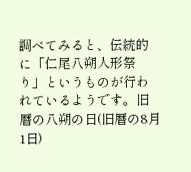調べてみると、伝統的に「仁尾八朔人形祭り」というものが行われているようです。旧暦の八朔の日(旧暦の8月1日)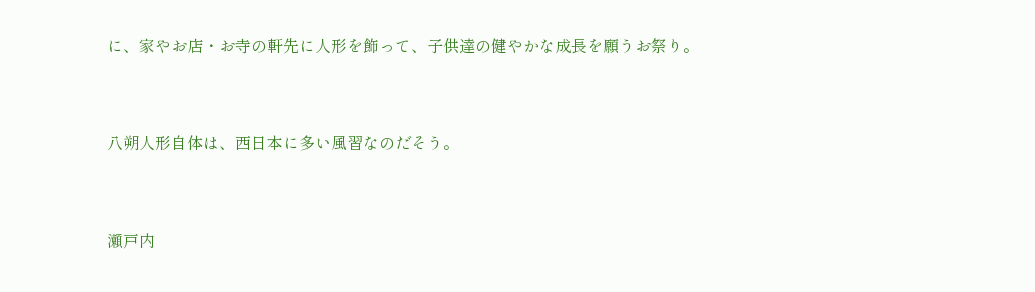に、家やお店・お寺の軒先に人形を飾って、子供達の健やかな成長を願うお祭り。



八朔人形自体は、西日本に多い風習なのだそう。



瀬戸内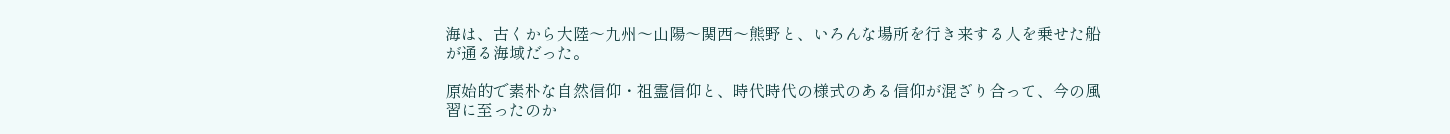海は、古くから大陸〜九州〜山陽〜関西〜熊野と、いろんな場所を行き来する人を乗せた船が通る海域だった。

原始的で素朴な自然信仰・祖霊信仰と、時代時代の様式のある信仰が混ざり合って、今の風習に至ったのか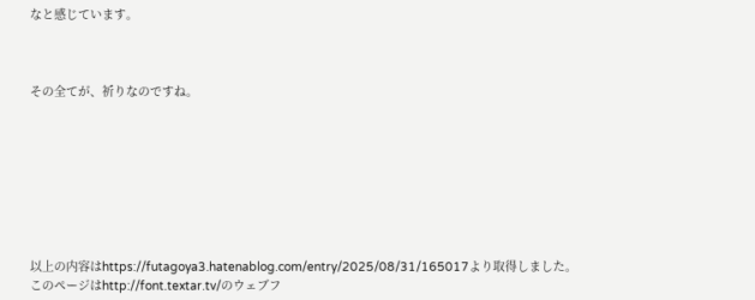なと感じています。



その全てが、祈りなのですね。








以上の内容はhttps://futagoya3.hatenablog.com/entry/2025/08/31/165017より取得しました。
このページはhttp://font.textar.tv/のウェブフ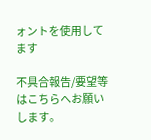ォントを使用してます

不具合報告/要望等はこちらへお願いします。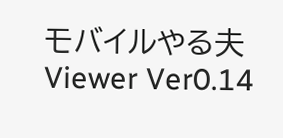モバイルやる夫Viewer Ver0.14